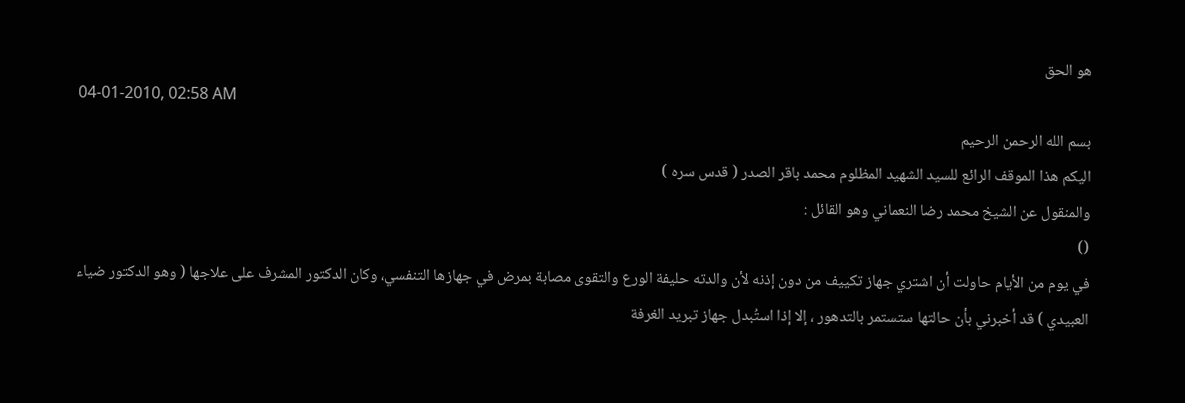هو الحق
04-01-2010, 02:58 AM
بسم الله الرحمن الرحيم
اليكم هذا الموقف الرائع للسيد الشهيد المظلوم محمد باقر الصدر ( قدس سره )
والمنقول عن الشيخ محمد رضا النعماني وهو القائل :
()
في يوم من الأيام حاولت أن اشتري جهاز تكييف من دون إذنه لأن والدته حليفة الورع والتقوى مصابة بمرض في جهازها التنفسي، وكان الدكتور المشرف على علاجها ( وهو الدكتور ضياء العبيدي ) قد أخبرني بأن حالتها ستستمر بالتدهور ، إلا إذا استُبدل جهاز تبريد الغرفة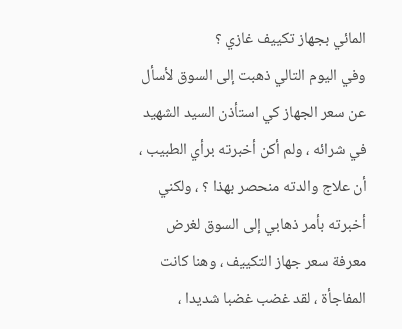المائي بجهاز تكييف غازي ؟
وفي اليوم التالي ذهبت إلى السوق لأسأل عن سعر الجهاز كي استأذن السيد الشهيد في شرائه ، ولم أكن أخبرته برأي الطبيب ، أن علاج والدته منحصر بهذا ؟ ، ولكني أخبرته بأمر ذهابي إلى السوق لغرض معرفة سعر جهاز التكييف ، وهنا كانت المفاجأة ، لقد غضب غضبا شديدا ،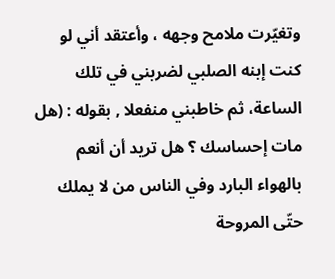وتغيّرت ملامح وجهه ، وأعتقد أني لو كنت إبنه الصلبي لضربني في تلك الساعة، ثم خاطبني منفعلا , بقوله : (هل مات إحساسك ؟ هل تريد أن أنعم بالهواء البارد وفي الناس من لا يملك حتّى المروحة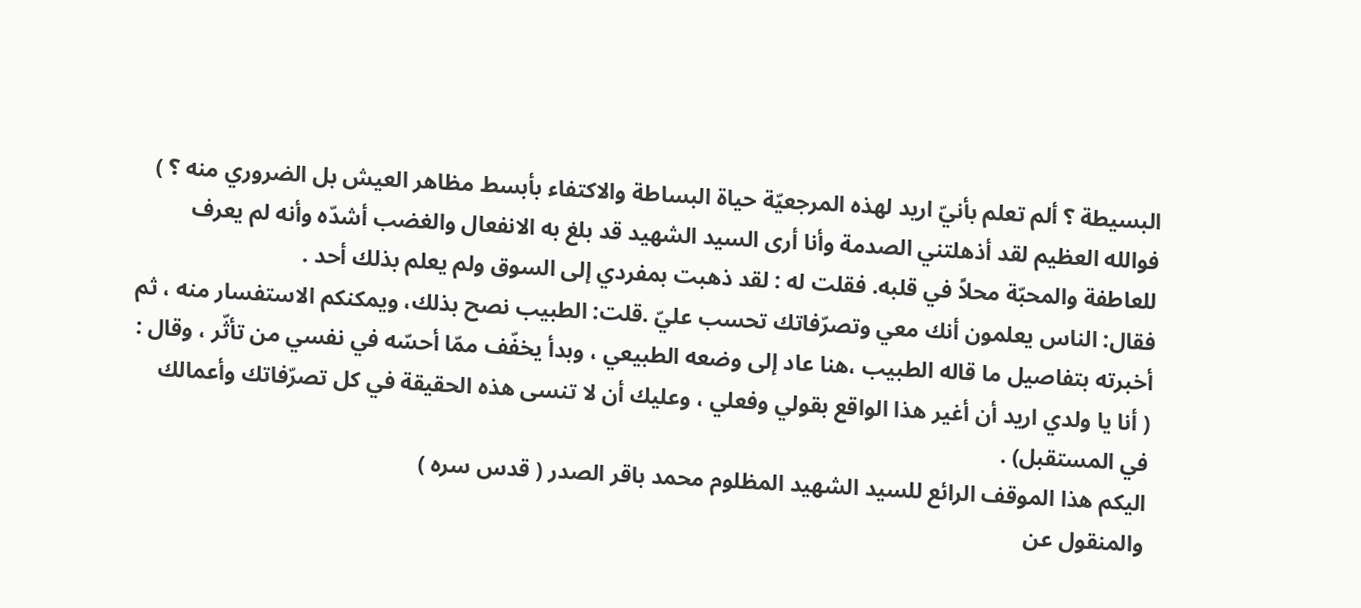البسيطة ؟ ألم تعلم بأنيّ اريد لهذه المرجعيّة حياة البساطة والاكتفاء بأبسط مظاهر العيش بل الضروري منه ؟ )
فوالله العظيم لقد أذهلتني الصدمة وأنا أرى السيد الشهيد قد بلغ به الانفعال والغضب أشدّه وأنه لم يعرف للعاطفة والمحبّة محلاً في قلبه. فقلت له : لقد ذهبت بمفردي إلى السوق ولم يعلم بذلك أحد .
فقال: الناس يعلمون أنك معي وتصرّفاتك تحسب عليّ .قلت: الطبيب نصح بذلك، ويمكنكم الاستفسار منه ، ثم أخبرته بتفاصيل ما قاله الطبيب ،هنا عاد إلى وضعه الطبيعي ، وبدأ يخفّف ممّا أحسّه في نفسي من تأثّر ، وقال :
( أنا يا ولدي اريد أن أغير هذا الواقع بقولي وفعلي ، وعليك أن لا تنسى هذه الحقيقة في كل تصرّفاتك وأعمالك في المستقبل) .
اليكم هذا الموقف الرائع للسيد الشهيد المظلوم محمد باقر الصدر ( قدس سره )
والمنقول عن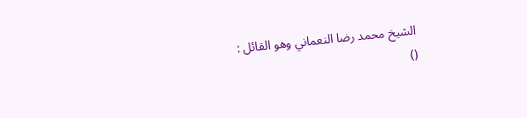الشيخ محمد رضا النعماني وهو القائل :
()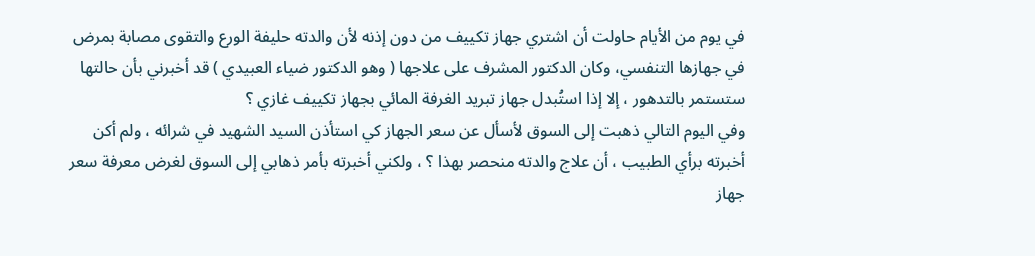في يوم من الأيام حاولت أن اشتري جهاز تكييف من دون إذنه لأن والدته حليفة الورع والتقوى مصابة بمرض في جهازها التنفسي، وكان الدكتور المشرف على علاجها ( وهو الدكتور ضياء العبيدي ) قد أخبرني بأن حالتها ستستمر بالتدهور ، إلا إذا استُبدل جهاز تبريد الغرفة المائي بجهاز تكييف غازي ؟
وفي اليوم التالي ذهبت إلى السوق لأسأل عن سعر الجهاز كي استأذن السيد الشهيد في شرائه ، ولم أكن أخبرته برأي الطبيب ، أن علاج والدته منحصر بهذا ؟ ، ولكني أخبرته بأمر ذهابي إلى السوق لغرض معرفة سعر جهاز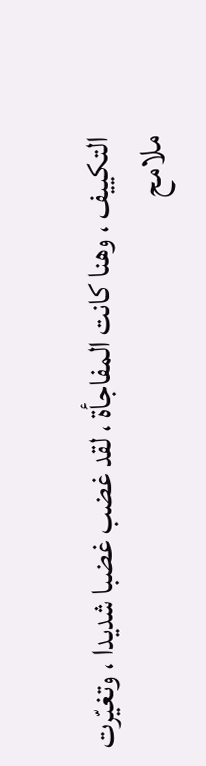التكييف ، وهنا كانت المفاجأة ، لقد غضب غضبا شديدا ، وتغيّرت ملامح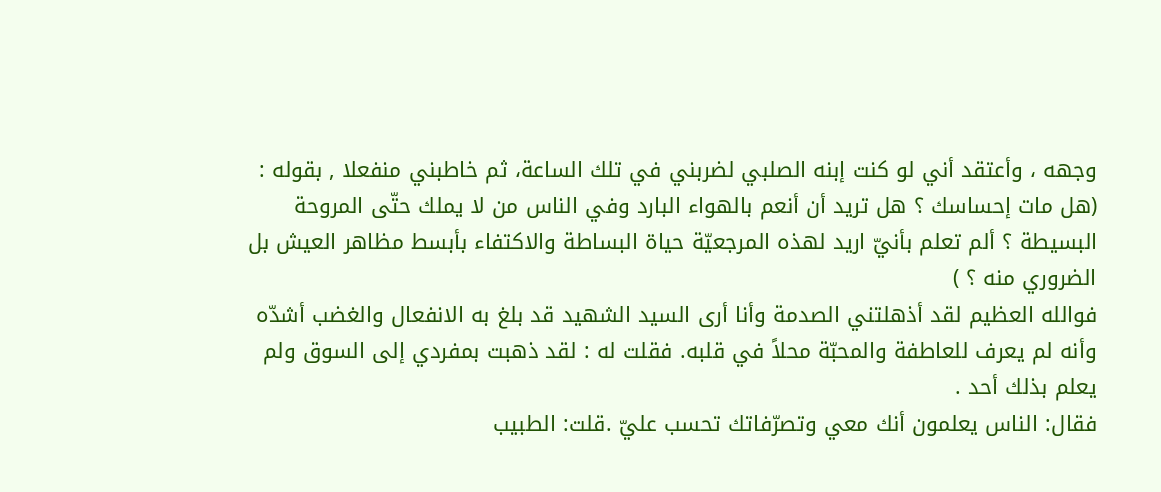وجهه ، وأعتقد أني لو كنت إبنه الصلبي لضربني في تلك الساعة، ثم خاطبني منفعلا , بقوله : (هل مات إحساسك ؟ هل تريد أن أنعم بالهواء البارد وفي الناس من لا يملك حتّى المروحة البسيطة ؟ ألم تعلم بأنيّ اريد لهذه المرجعيّة حياة البساطة والاكتفاء بأبسط مظاهر العيش بل الضروري منه ؟ )
فوالله العظيم لقد أذهلتني الصدمة وأنا أرى السيد الشهيد قد بلغ به الانفعال والغضب أشدّه وأنه لم يعرف للعاطفة والمحبّة محلاً في قلبه. فقلت له : لقد ذهبت بمفردي إلى السوق ولم يعلم بذلك أحد .
فقال: الناس يعلمون أنك معي وتصرّفاتك تحسب عليّ .قلت: الطبيب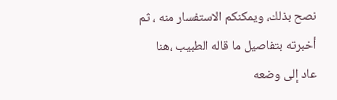نصح بذلك، ويمكنكم الاستفسار منه ، ثم أخبرته بتفاصيل ما قاله الطبيب ،هنا عاد إلى وضعه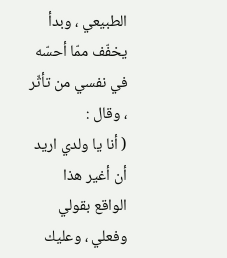الطبيعي ، وبدأ يخفّف ممّا أحسّه في نفسي من تأثّر ، وقال :
( أنا يا ولدي اريد أن أغير هذا الواقع بقولي وفعلي ، وعليك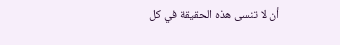أن لا تنسى هذه الحقيقة في كل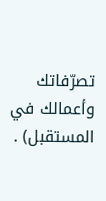تصرّفاتك وأعمالك في المستقبل) .